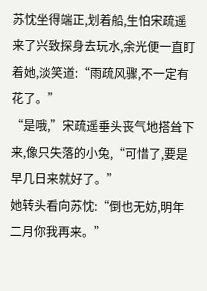苏忱坐得端正,划着船,生怕宋疏遥来了兴致探身去玩水,余光便一直盯着她,淡笑道:“雨疏风骤,不一定有花了。”
“是哦,”宋疏遥垂头丧气地搭耸下来,像只失落的小兔,“可惜了,要是早几日来就好了。”
她转头看向苏忱:“倒也无妨,明年二月你我再来。”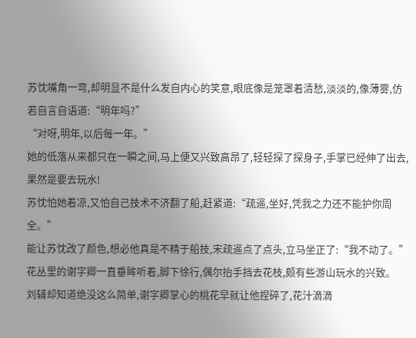苏忱嘴角一弯,却明显不是什么发自内心的笑意,眼底像是笼罩着清愁,淡淡的,像薄雾,仿若自言自语道:“明年吗?”
“对呀,明年,以后每一年。”
她的低落从来都只在一瞬之间,马上便又兴致高昂了,轻轻探了探身子,手掌已经伸了出去,果然是要去玩水!
苏忱怕她着凉,又怕自己技术不济翻了船,赶紧道:“疏遥,坐好,凭我之力还不能护你周全。”
能让苏忱改了颜色,想必他真是不精于船技,宋疏遥点了点头,立马坐正了:“我不动了。”
花丛里的谢字卿一直垂眸听着,脚下徐行,偶尔抬手挡去花枝,颇有些游山玩水的兴致。
刘辅却知道绝没这么简单,谢字卿掌心的桃花早就让他捏碎了,花汁滴滴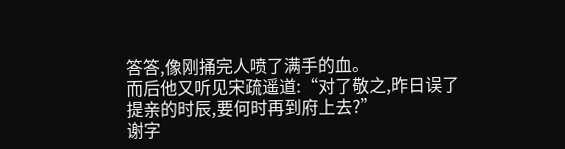答答,像刚捅完人喷了满手的血。
而后他又听见宋疏遥道:“对了敬之,昨日误了提亲的时辰,要何时再到府上去?”
谢字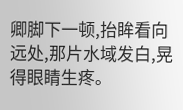卿脚下一顿,抬眸看向远处,那片水域发白,晃得眼睛生疼。